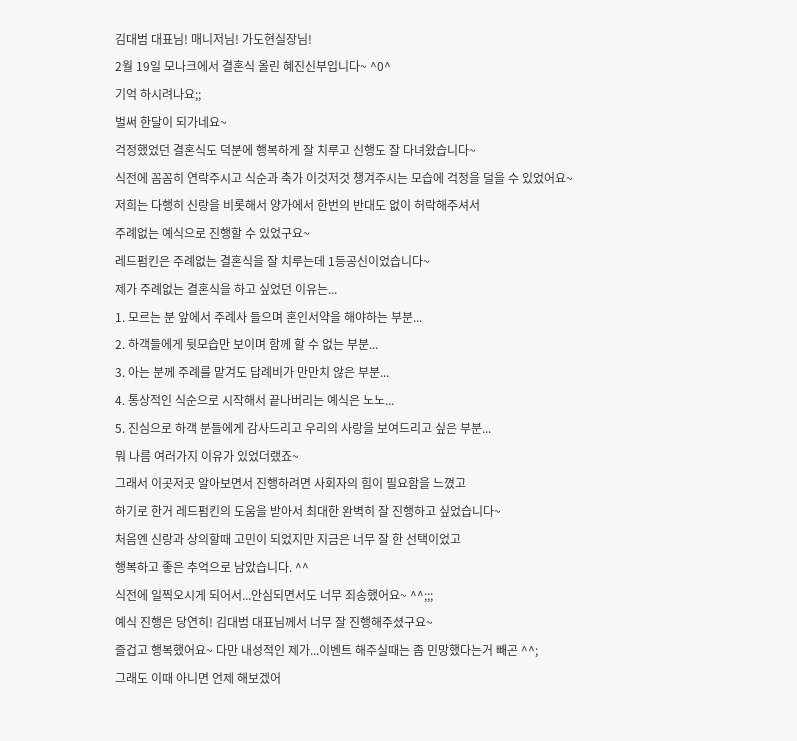김대범 대표님! 매니저님! 가도현실장님!
2월 19일 모나크에서 결혼식 올린 혜진신부입니다~ ^0^
기억 하시려나요;;
벌써 한달이 되가네요~
걱정했었던 결혼식도 덕분에 행복하게 잘 치루고 신행도 잘 다녀왔습니다~
식전에 꼼꼼히 연락주시고 식순과 축가 이것저것 챙겨주시는 모습에 걱정을 덜을 수 있었어요~
저희는 다행히 신랑을 비롯해서 양가에서 한번의 반대도 없이 허락해주셔서
주례없는 예식으로 진행할 수 있었구요~
레드펌킨은 주례없는 결혼식을 잘 치루는데 1등공신이었습니다~
제가 주례없는 결혼식을 하고 싶었던 이유는...
1. 모르는 분 앞에서 주례사 들으며 혼인서약을 해야하는 부분...
2. 하객들에게 뒷모습만 보이며 함께 할 수 없는 부분...
3. 아는 분께 주례를 맡겨도 답례비가 만만치 않은 부분...
4. 통상적인 식순으로 시작해서 끝나버리는 예식은 노노...
5. 진심으로 하객 분들에게 감사드리고 우리의 사랑을 보여드리고 싶은 부분...
뭐 나름 여러가지 이유가 있었더랬죠~
그래서 이곳저곳 알아보면서 진행하려면 사회자의 힘이 필요함을 느꼈고
하기로 한거 레드펌킨의 도움을 받아서 최대한 완벽히 잘 진행하고 싶었습니다~
처음엔 신랑과 상의할때 고민이 되었지만 지금은 너무 잘 한 선택이었고
행복하고 좋은 추억으로 남았습니다. ^^
식전에 일찍오시게 되어서...안심되면서도 너무 죄송했어요~ ^^;;;
예식 진행은 당연히! 김대범 대표님께서 너무 잘 진행해주셨구요~
즐겁고 행복했어요~ 다만 내성적인 제가...이벤트 해주실때는 좀 민망했다는거 빼곤 ^^;
그래도 이때 아니면 언제 해보겠어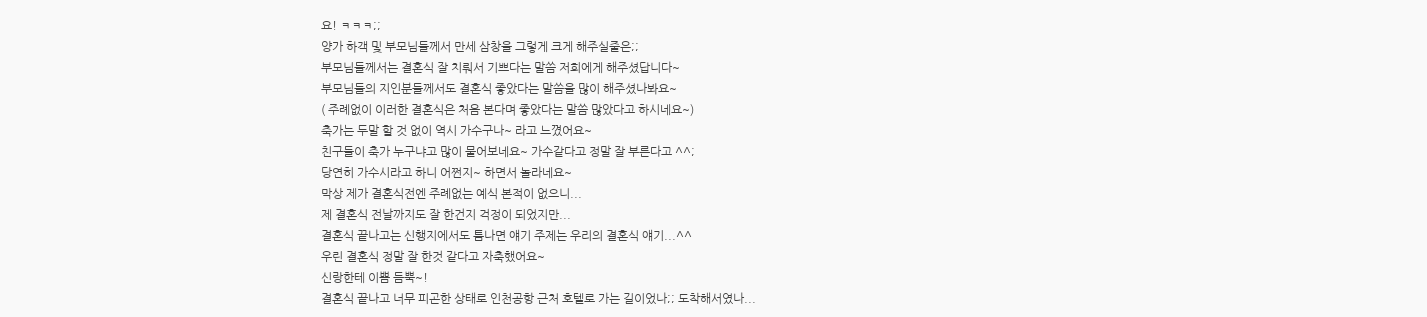요! ㅋㅋㅋ;;
양가 하객 및 부모님들께서 만세 삼창을 그렇게 크게 해주실줄은;;
부모님들께서는 결혼식 잘 치뤄서 기쁘다는 말씀 저희에게 해주셨답니다~
부모님들의 지인분들께서도 결혼식 좋았다는 말씀을 많이 해주셨나봐요~
( 주례없이 이러한 결혼식은 처음 본다며 좋았다는 말씀 많았다고 하시네요~)
축가는 두말 할 것 없이 역시 가수구나~ 라고 느꼈어요~
친구들이 축가 누구냐고 많이 물어보네요~ 가수같다고 정말 잘 부른다고 ^^;
당연히 가수시라고 하니 어쩐지~ 하면서 놀라네요~
막상 제가 결혼식전엔 주례없는 예식 본적이 없으니...
제 결혼식 전날까지도 잘 한건지 걱정이 되었지만...
결혼식 끝나고는 신행지에서도 틈나면 얘기 주제는 우리의 결혼식 얘기...^^
우린 결혼식 정말 잘 한것 같다고 자축했어요~
신랑한테 이쁨 듬뿍~!
결혼식 끝나고 너무 피곤한 상태로 인천공항 근처 호텔로 가는 길이었나;; 도착해서였나...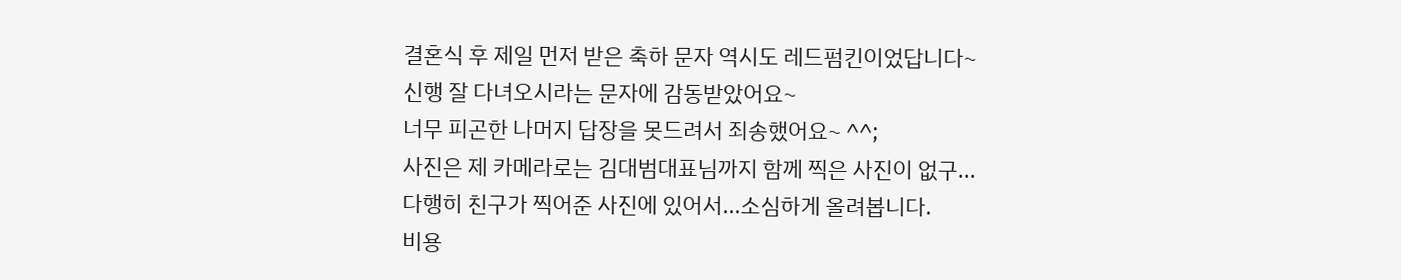결혼식 후 제일 먼저 받은 축하 문자 역시도 레드펌킨이었답니다~
신행 잘 다녀오시라는 문자에 감동받았어요~
너무 피곤한 나머지 답장을 못드려서 죄송했어요~ ^^;
사진은 제 카메라로는 김대범대표님까지 함께 찍은 사진이 없구...
다행히 친구가 찍어준 사진에 있어서...소심하게 올려봅니다.
비용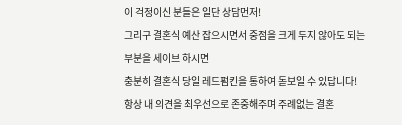이 걱정이신 분들은 일단 상담먼저!
그리구 결혼식 예산 잡으시면서 중점을 크게 두지 않아도 되는 부분을 세이브 하시면
충분히 결혼식 당일 레드펌킨을 통하여 돋보일 수 있답니다!
항상 내 의견을 최우선으로 존중해주며 주례없는 결혼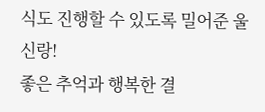식도 진행할 수 있도록 밀어준 울신랑!
좋은 추억과 행복한 결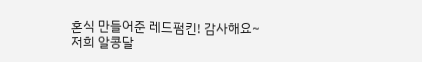혼식 만들어준 레드펌킨! 감사해요~
저희 알콩달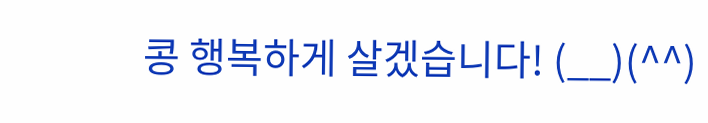콩 행복하게 살겠습니다! (__)(^^)